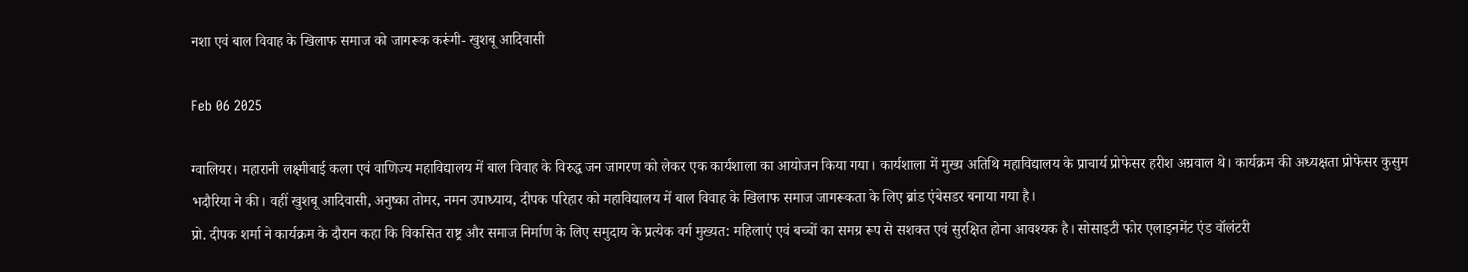नशा एवं बाल विवाह के खिलाफ समाज को जागरूक करूंगी- खुशबू आदिवासी

Feb 06 2025

ग्वालियर। महारानी लक्ष्मीबाई कला एवं वाणिज्य महाविद्यालय में बाल विवाह के विरुद्ध जन जागरण को लेकर एक कार्यशाला का आयोजन किया गया। कार्यशाला में मुख्य अतिथि महाविद्यालय के प्राचार्य प्रोफेसर हरीश अग्रवाल थे। कार्यक्रम की अध्यक्षता प्रोफेसर कुसुम भदौरिया ने की। वहीं खुशबू आदिवासी, अनुष्का तोमर, नमन उपाध्याय, दीपक परिहार को महाविद्यालय में बाल विवाह के खिलाफ समाज जागरूकता के लिए ब्रांड एंबेसडर बनाया गया है।
प्रो. दीपक शर्मा ने कार्यक्रम के दौरान कहा कि विकसित राष्ट्र और समाज निर्माण के लिए समुदाय के प्रत्येक वर्ग मुख्यत: महिलाएं एवं बच्चों का समग्र रूप से सशक्त एवं सुरक्षित होना आवश्यक है। सोसाइटी फोर एलाइनमेंट एंड वॉलंटरी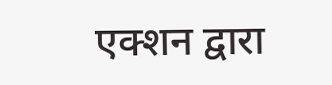एक्शन द्वारा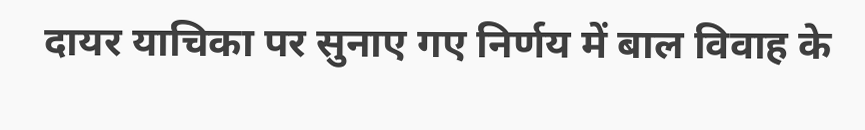दायर याचिका पर सुनाए गए निर्णय में बाल विवाह के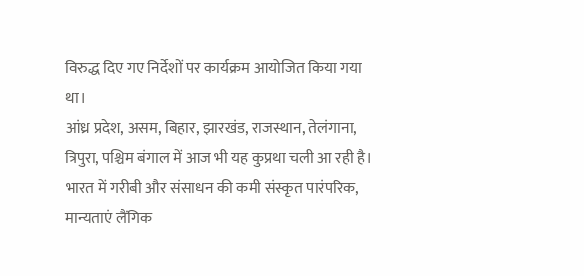विरुद्ध दिए गए निर्देशों पर कार्यक्रम आयोजित किया गया था।
आंध्र प्रदेश, असम, बिहार, झारखंड, राजस्थान, तेलंगाना, त्रिपुरा, पश्चिम बंगाल में आज भी यह कुप्रथा चली आ रही है। भारत में गरीबी और संसाधन की कमी संस्कृत पारंपरिक, मान्यताएं लैंगिक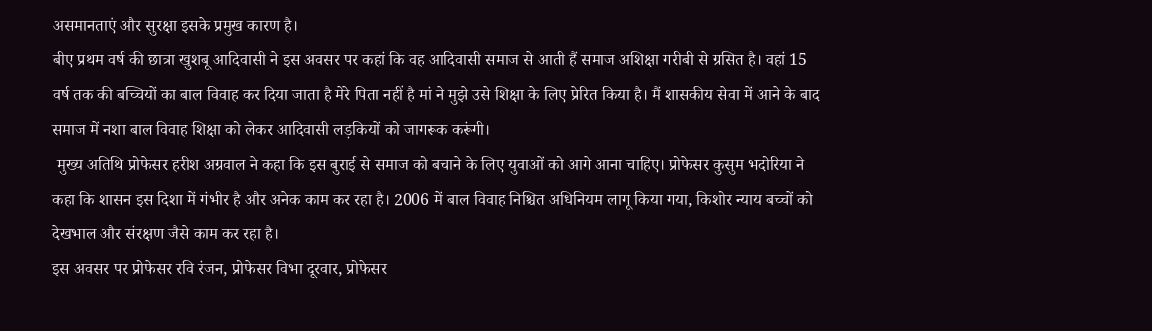असमानताएं और सुरक्षा इसके प्रमुख कारण है।
बीए प्रथम वर्ष की छात्रा खुशबू आदिवासी ने इस अवसर पर कहां कि वह आदिवासी समाज से आती हैं समाज अशिक्षा गरीबी से ग्रसित है। वहां 15 वर्ष तक की बच्चियों का बाल विवाह कर दिया जाता है मेरे पिता नहीं है मां ने मुझे उसे शिक्षा के लिए प्रेरित किया है। मैं शासकीय सेवा में आने के बाद समाज में नशा बाल विवाह शिक्षा को लेकर आदिवासी लड़कियों को जागरूक करूंगी।
 मुख्य अतिथि प्रोफेसर हरीश अग्रवाल ने कहा कि इस बुराई से समाज को बचाने के लिए युवाओं को आगे आना चाहिए। प्रोफेसर कुसुम भदोरिया ने कहा कि शासन इस दिशा में गंभीर है और अनेक काम कर रहा है। 2006 में बाल विवाह निश्चित अधिनियम लागू किया गया, किशोर न्याय बच्चों को देखभाल और संरक्षण जैसे काम कर रहा है।
इस अवसर पर प्रोफेसर रवि रंजन, प्रोफेसर विभा दूरवार, प्रोफेसर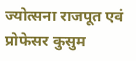ज्योत्सना राजपूत एवं प्रोफेसर कुसुम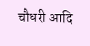चौधरी आदि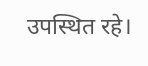उपस्थित रहे।